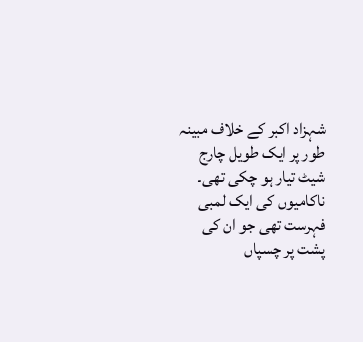شہزاد اکبر کے خلاف مبینہ طور پر ایک طویل چارج شیٹ تیار ہو چکی تھی۔ ناکامیوں کی ایک لمبی فہرست تھی جو ان کی پشت پر چسپاں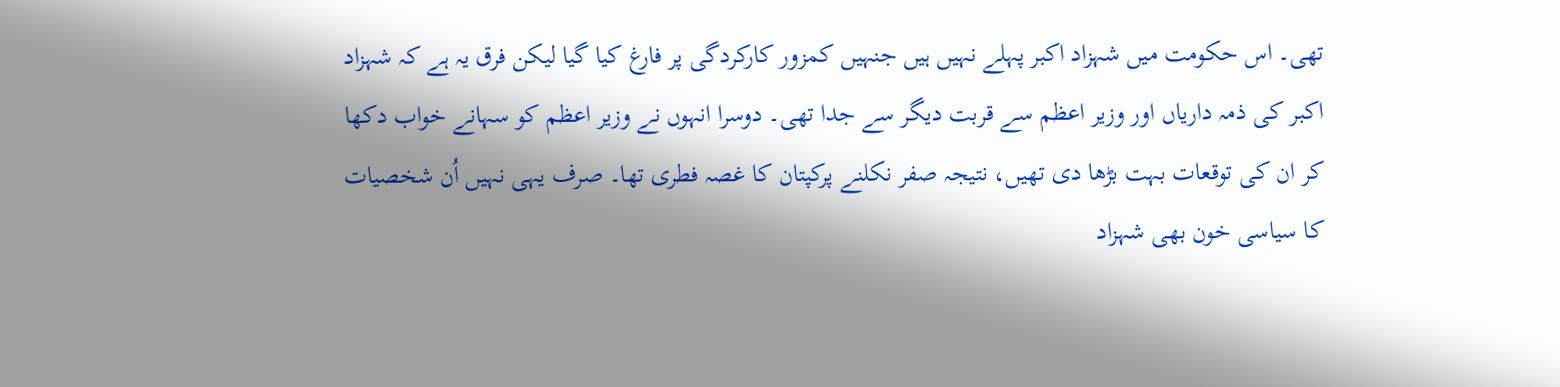تھی۔ اس حکومت میں شہزاد اکبر پہلے نہیں ہیں جنہیں کمزور کارکردگی پر فارغ کیا گیا لیکن فرق یہ ہے کہ شہزاد اکبر کی ذمہ داریاں اور وزیر اعظم سے قربت دیگر سے جدا تھی۔ دوسرا انہوں نے وزیر اعظم کو سہانے خواب دکھا کر ان کی توقعات بہت بڑھا دی تھیں، نتیجہ صفر نکلنے پرکپتان کا غصہ فطری تھا۔ صرف یہی نہیں اُن شخصیات کا سیاسی خون بھی شہزاد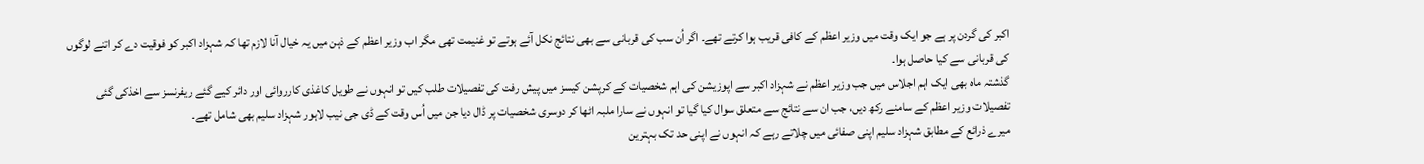اکبر کی گردن پر ہے جو ایک وقت میں وزیر اعظم کے کافی قریب ہوا کرتے تھے۔ اگر اُن سب کی قربانی سے بھی نتائج نکل آئے ہوتے تو غنیمت تھی مگر اب وزیر اعظم کے ذہن میں یہ خیال آنا لازم تھا کہ شہزاد اکبر کو فوقیت دے کر اتنے لوگوں کی قربانی سے کیا حاصل ہوا۔
گذشتہ ماہ بھی ایک اہم اجلاس میں جب وزیر اعظم نے شہزاد اکبر سے اپوزیشن کی اہم شخصیات کے کرپشن کیسز میں پیش رفت کی تفصیلات طلب کیں تو انہوں نے طویل کاغذی کارروائی اور دائر کیے گئے ریفرنسز سے اخذکی گئی تفصیلات وزیر اعظم کے سامنے رکھ دیں، جب ان سے نتائج سے متعلق سوال کیا گیا تو انہوں نے سارا ملبہ اٹھا کر دوسری شخصیات پر ڈال دیا جن میں اُس وقت کے ڈی جی نیب لاہور شہزاد سلیم بھی شامل تھے۔
میرے ذرائع کے مطابق شہزاد سلیم اپنی صفائی میں چلاتے رہے کہ انہوں نے اپنی حد تک بہترین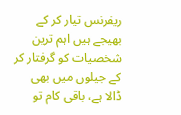ریفرنس تیار کر کے بھیجے ہیں اہم ترین شخصیات کو گرفتار کر کے جیلوں میں بھی ڈالا ہے، باقی کام تو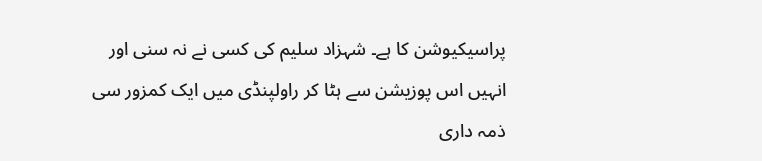پراسیکیوشن کا ہے۔ شہزاد سلیم کی کسی نے نہ سنی اور انہیں اس پوزیشن سے ہٹا کر راولپنڈی میں ایک کمزور سی ذمہ داری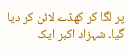پر لگا کر کھڈے لائن کر دیا گیا۔ شہزاد اکبر ایک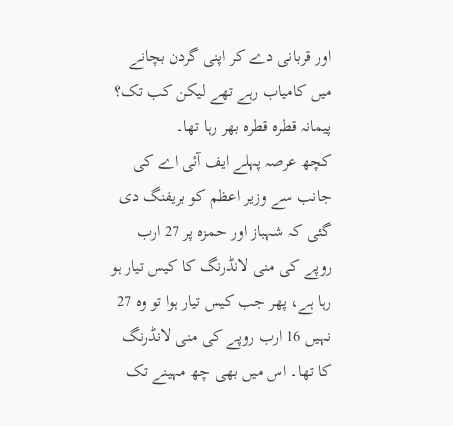اور قربانی دے کر اپنی گردن بچانے میں کامیاب رہے تھے لیکن کب تک؟ پیمانہ قطرہ قطرہ بھر رہا تھا۔
کچھ عرصہ پہلے ایف آئی اے کی جانب سے وزیر اعظم کو بریفنگ دی گئی کہ شہباز اور حمزہ پر 27 ارب روپے کی منی لانڈرنگ کا کیس تیار ہو رہا ہے، پھر جب کیس تیار ہوا تو وہ 27 نہیں 16 ارب روپے کی منی لانڈرنگ کا تھا۔ اس میں بھی چھ مہینے تک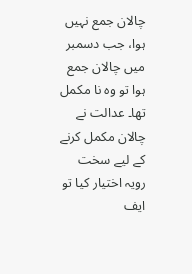چالان جمع نہیں ہوا، جب دسمبر میں چالان جمع ہوا تو وہ نا مکمل تھا۔ عدالت نے چالان مکمل کرنے کے لیے سخت رویہ اختیار کیا تو ایف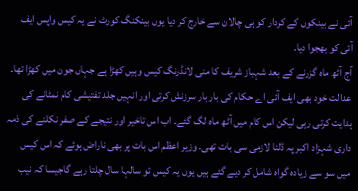آئی نے بینکوں کے کردار کو ہی چالان سے خارج کر دیا یوں بینکنگ کورٹ نے یہ کیس واپس ایف آئی کو بھجوا دیا۔
آج آٹھ ماہ گزرنے کے بعد شہباز شریف کا منی لانڈرنگ کیس وہیں کھڑا ہے جہاں جون میں کھڑا تھا۔ عدالت خود بھی ایف آئی اے حکام کی بار بار سرزنش کرتی اور انہیں جلد تفتیشی کام نمٹانے کی ہدایت کرتی رہی لیکن اس کام میں آٹھ ماہ لگ گئے۔ اب اس تاخیر اور نتیجے کے صفر نکلنے کی ذمہ داری شہزاد اکبر پہ ڈلنا لازمی سی بات تھی۔ وزیر اعظم اس بات پر بھی ناراض ہوئے کہ اس کیس میں سو سے زیادہ گواہ شامل کر دیے گئے ہیں یوں یہ کیس تو سالہا سال چلتا رہے گاجیسا کہ نیب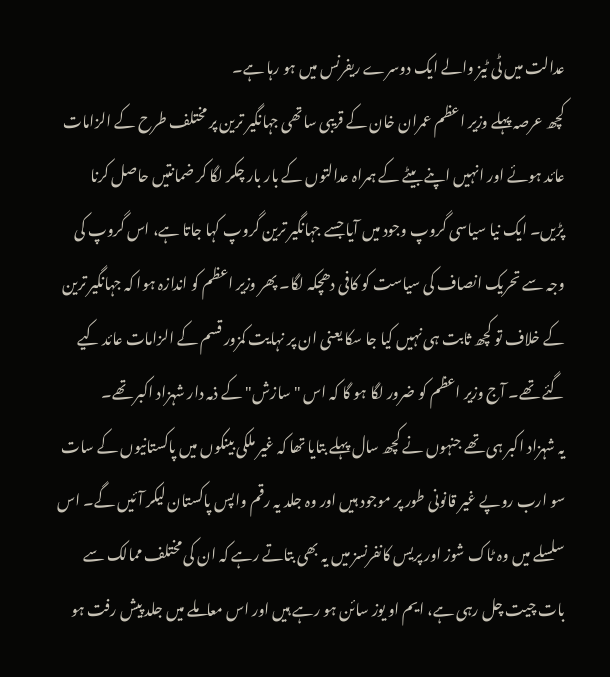عدالت میں ٹی ٹیز والے ایک دوسرے ریفرنس میں ہو رہا ہے۔
کچھ عرصہ پہلے وزیر اعظم عمران خان کے قریبی ساتھی جہانگیر ترین پر مختلف طرح کے الزامات عائد ہوئے اور انہیں اپنے بیٹے کے ہمراہ عدالتوں کے بار بار چکر لگا کر ضمانتیں حاصل کرنا پڑیں۔ ایک نیا سیاسی گروپ وجود میں آیا جسے جہانگیر ترین گروپ کہا جاتا ہے، اس گروپ کی وجہ سے تحریک انصاف کی سیاست کو کافی دھچکہ لگا۔ پھر وزیر اعظم کو اندازہ ہوا کہ جہانگیر ترین کے خلاف تو کچھ ثابت ہی نہیں کیا جا سکا یعنی ان پر نہایت کمزور قسم کے الزامات عائد کیے گئے تھے۔ آج وزیر اعظم کو ضرور لگا ہو گا کہ اس "سازش" کے ذمہ دار شہزاد اکبر تھے۔
یہ شہزاد اکبر ہی تھے جنہوں نے کچھ سال پہلے بتایا تھا کہ غیر ملکی بینکوں میں پاکستانیوں کے سات سو ارب روپے غیر قانونی طور پر موجود ہیں اور وہ جلد یہ رقم واپس پاکستان لیکر آئیں گے۔ اس سلسلے میں وہ ٹاک شوز اور پریس کانفرنسز میں یہ بھی بتاتے رہے کہ ان کی مختلف ممالک سے بات چیت چل رہی ہے، ایم او یوز سائن ہو رہے ہیں اور اس معاملے میں جلد پیش رفت ہو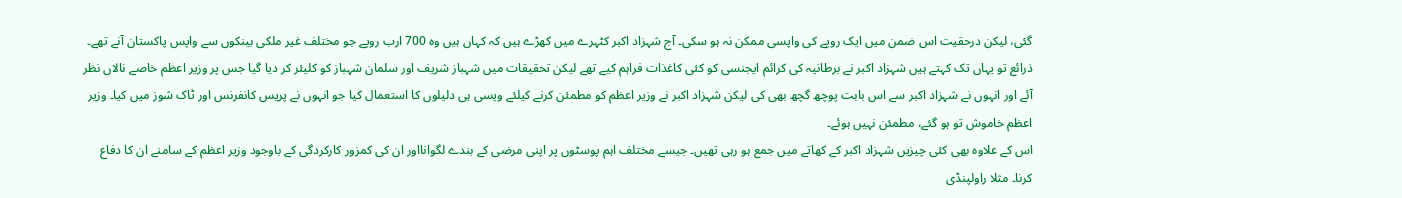گئی، لیکن درحقیت اس ضمن میں ایک روپے کی واپسی ممکن نہ ہو سکی۔ آج شہزاد اکبر کٹہرے میں کھڑے ہیں کہ کہاں ہیں وہ 700 ارب روپے جو مختلف غیر ملکی بینکوں سے واپس پاکستان آنے تھے۔
ذرائع تو یہاں تک کہتے ہیں شہزاد اکبر نے برطانیہ کی کرائم ایجنسی کو کئی کاغذات فراہم کیے تھے لیکن تحقیقات میں شہباز شریف اور سلمان شہباز کو کلیئر کر دیا گیا جس پر وزیر اعظم خاصے نالاں نظر آئے اور انہوں نے شہزاد اکبر سے اس بابت پوچھ گچھ بھی کی لیکن شہزاد اکبر نے وزیر اعظم کو مطمئن کرنے کیلئے ویسی ہی دلیلوں کا استعمال کیا جو انہوں نے پریس کانفرنس اور ٹاک شوز میں کیا۔ وزیر اعظم خاموش تو ہو گئے، مطمئن نہیں ہوئے۔
اس کے علاوہ بھی کئی چیزیں شہزاد اکبر کے کھاتے میں جمع ہو رہی تھیں۔ جیسے مختلف اہم پوسٹوں پر اپنی مرضی کے بندے لگوانااور ان کی کمزور کارکردگی کے باوجود وزیر اعظم کے سامنے ان کا دفاع کرنا۔ مثلا راولپنڈی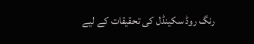رنگ روڈ سکینڈل کی تحقیقات کے لیے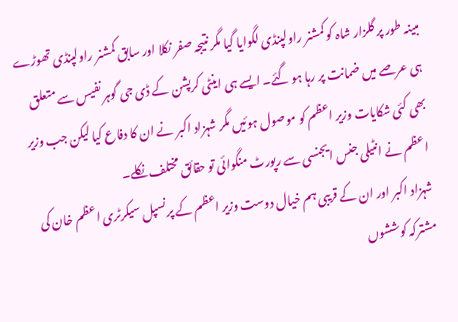مبینہ طور پر گلزار شاہ کو کمشنر راولپنڈی لگوایا گیا مگر نتیجہ صفر نکلا اور سابق کمشنر راولپنڈی تھوڑے ہی عرصے میں ضمانت پر رہا ہو گئے۔ ایسے ہی اینٹی کرپشن کے ڈی جی گوہر نفیس سے متعلق بھی کئی شکایات وزیر اعظم کو موصول ہوئیں مگر شہزاد اکبر نے ان کا دفاع کیا لیکن جب وزیر اعظم نے انٹیلی جنس ایجنسی سے رپورٹ منگوائی تو حقائق مختلف نکلے۔
شہزاد اکبر اور ان کے قریبی ہم خیال دوست وزیر اعظم کے پرنسپل سیکرٹری اعظم خان کی مشترکہ کوششوں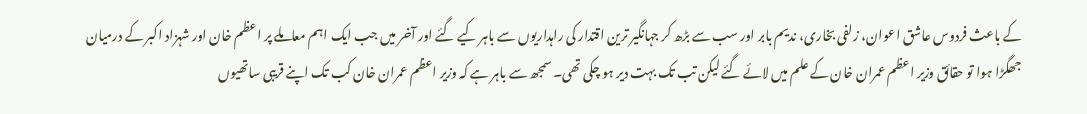کے باعث فردوس عاشق اعوان، زلفی بخاری، ندیم بابر اور سب سے بڑھ کر جہانگیر ترین اقتدار کی راہداریوں سے باہر کیے گئے اور آخر میں جب ایک اہم معاملے پر اعظم خان اور شہزاد اکبر کے درمیان جھگڑا ہوا تو حقائق وزیر اعظم عمران خان کے علم میں لائے گئے لیکن تب تک بہت دیر ہو چکی تھی۔ سمجھ سے باہر ہے کہ وزیر اعظم عمران خان کب تک اپنے قریبی ساتھیوں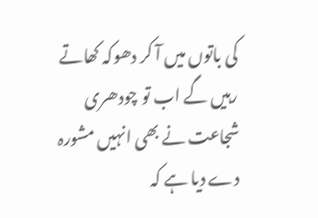کی باتوں میں آ کر دھوکہ کھاتے رہیں گے اب تو چودھری شجاعت نے بھی انہیں مشورہ دے دیا ہے کہ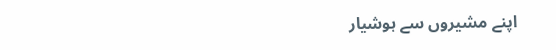اپنے مشیروں سے ہوشیار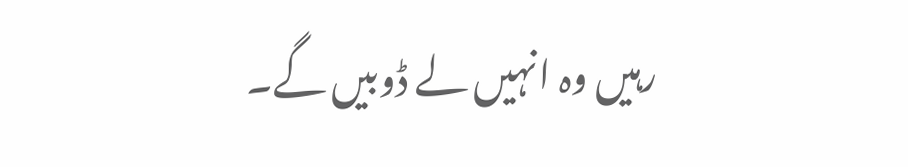رہیں وہ انہیں لے ڈوبیں گے۔